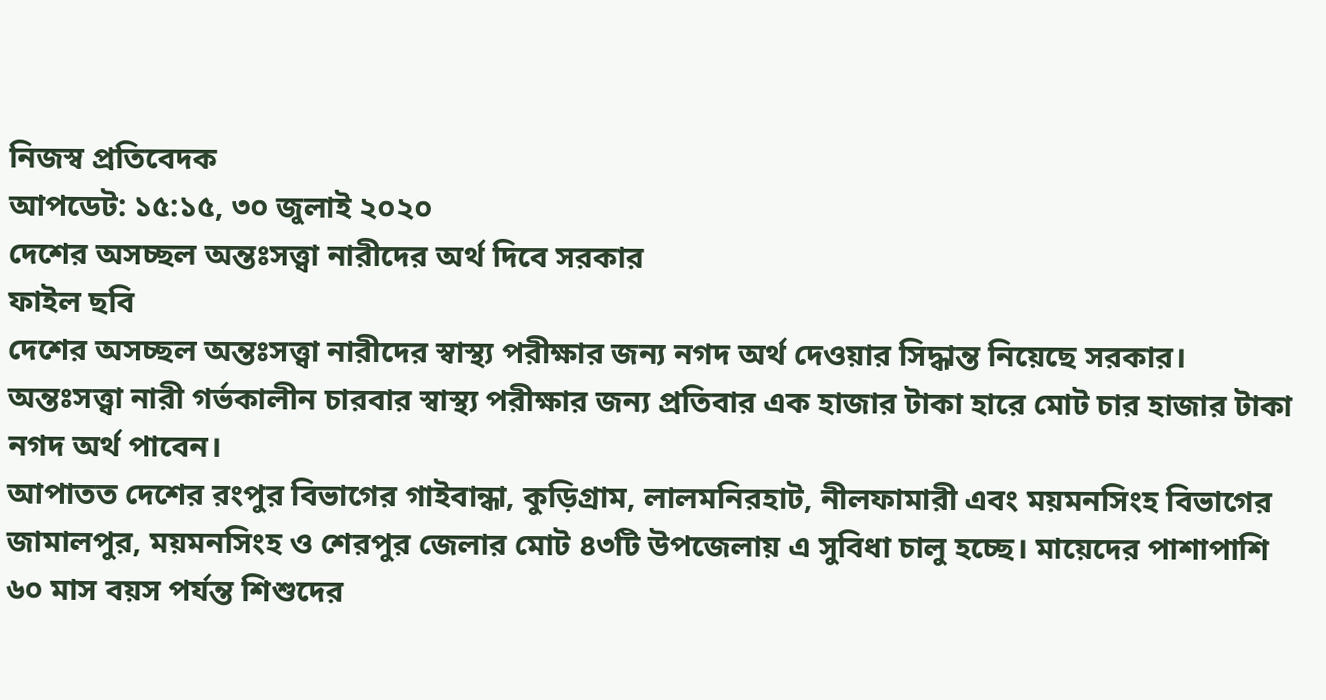নিজস্ব প্রতিবেদক
আপডেট: ১৫:১৫, ৩০ জুলাই ২০২০
দেশের অসচ্ছল অন্তঃসত্ত্বা নারীদের অর্থ দিবে সরকার
ফাইল ছবি
দেশের অসচ্ছল অন্তঃসত্ত্বা নারীদের স্বাস্থ্য পরীক্ষার জন্য নগদ অর্থ দেওয়ার সিদ্ধান্ত নিয়েছে সরকার। অন্তঃসত্ত্বা নারী গর্ভকালীন চারবার স্বাস্থ্য পরীক্ষার জন্য প্রতিবার এক হাজার টাকা হারে মোট চার হাজার টাকা নগদ অর্থ পাবেন।
আপাতত দেশের রংপুর বিভাগের গাইবান্ধা, কুড়িগ্রাম, লালমনিরহাট, নীলফামারী এবং ময়মনসিংহ বিভাগের জামালপুর, ময়মনসিংহ ও শেরপুর জেলার মোট ৪৩টি উপজেলায় এ সুবিধা চালু হচ্ছে। মায়েদের পাশাপাশি ৬০ মাস বয়স পর্যন্ত শিশুদের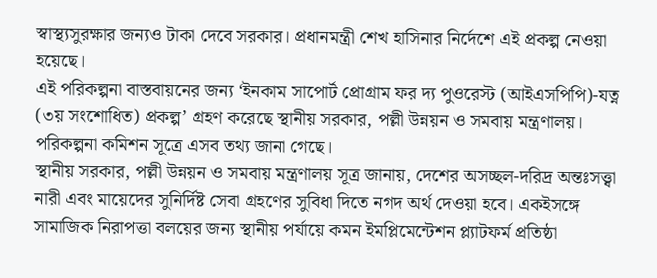স্বাস্থ্যসুরক্ষার জন্যও টাকা দেবে সরকার। প্রধানমন্ত্রী শেখ হাসিনার নির্দেশে এই প্রকল্প নেওয়া হয়েছে।
এই পরিকল্পনা বাস্তবায়নের জন্য ‘ইনকাম সাপোর্ট প্রোগ্রাম ফর দ্য পুওরেস্ট (আইএসপিপি)-যত্ন (৩য় সংশোধিত) প্রকল্প’ গ্রহণ করেছে স্থানীয় সরকার, পল্লী উন্নয়ন ও সমবায় মন্ত্রণালয়। পরিকল্পনা কমিশন সূত্রে এসব তথ্য জানা গেছে।
স্থানীয় সরকার, পল্লী উন্নয়ন ও সমবায় মন্ত্রণালয় সূত্র জানায়, দেশের অসচ্ছল-দরিদ্র অন্তঃসত্ত্বা নারী এবং মায়েদের সুনির্দিষ্ট সেবা গ্রহণের সুবিধা দিতে নগদ অর্থ দেওয়া হবে। একইসঙ্গে সামাজিক নিরাপত্তা বলয়ের জন্য স্থানীয় পর্যায়ে কমন ইমপ্লিমেন্টেশন প্ল্যাটফর্ম প্রতিষ্ঠা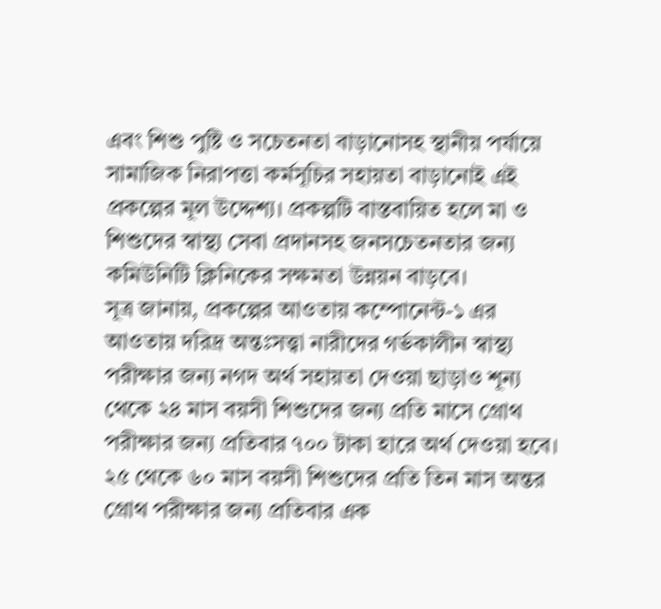এবং শিশু পুষ্টি ও সচেতনতা বাড়ানোসহ স্থানীয় পর্যায়ে সামাজিক নিরাপত্তা কর্মসূচির সহায়তা বাড়ানোই এই প্রকল্পের মূল উদ্দেশ্য। প্রকল্পটি বাস্তবায়িত হলে মা ও শিশুদের স্বাস্থ্য সেবা প্রদানসহ জনসচেতনতার জন্য কমিউনিটি ক্লিনিকের সক্ষমতা উন্নয়ন বাড়বে।
সূত্র জানায়, প্রকল্পের আওতায় কম্পোনেন্ট-১ এর আওতায় দরিদ্র অন্তঃসত্ত্বা নারীদের গর্ভকালীন স্বাস্থ্য পরীক্ষার জন্য নগদ অর্থ সহায়তা দেওয়া ছাড়াও শূন্য থেকে ২৪ মাস বয়সী শিশুদের জন্য প্রতি মাসে গ্রোথ পরীক্ষার জন্য প্রতিবার ৭০০ টাকা হারে অর্থ দেওয়া হবে। ২৫ থেকে ৬০ মাস বয়সী শিশুদের প্রতি তিন মাস অন্তর গ্রোথ পরীক্ষার জন্য প্রতিবার এক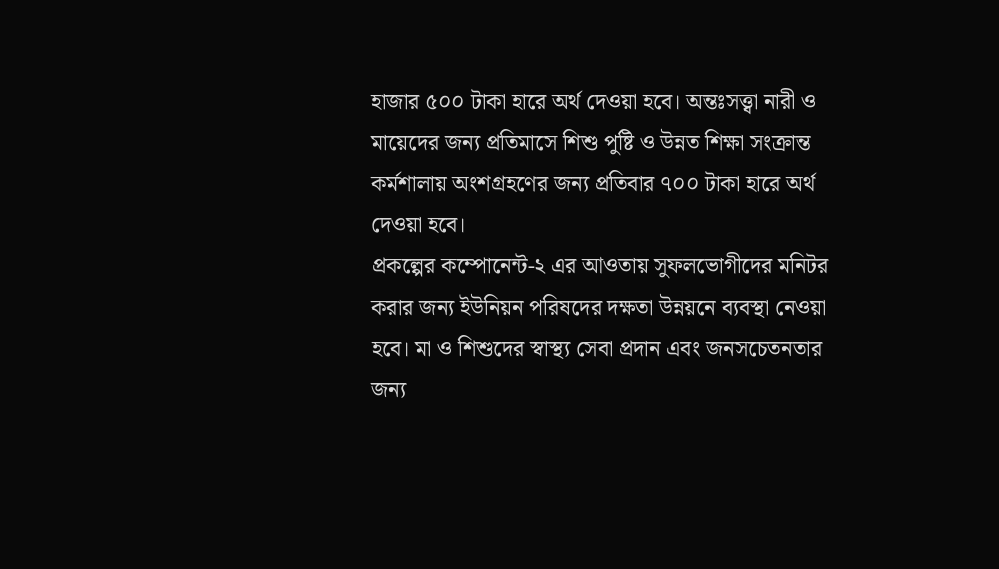হাজার ৫০০ টাকা হারে অর্থ দেওয়া হবে। অন্তঃসত্ত্বা নারী ও মায়েদের জন্য প্রতিমাসে শিশু পুষ্টি ও উন্নত শিক্ষা সংক্রান্ত কর্মশালায় অংশগ্রহণের জন্য প্রতিবার ৭০০ টাকা হারে অর্থ দেওয়া হবে।
প্রকল্পের কম্পোনেন্ট-২ এর আওতায় সুফলভোগীদের মনিটর করার জন্য ইউনিয়ন পরিষদের দক্ষতা উন্নয়নে ব্যবস্থা নেওয়া হবে। মা ও শিশুদের স্বাস্থ্য সেবা প্রদান এবং জনসচেতনতার জন্য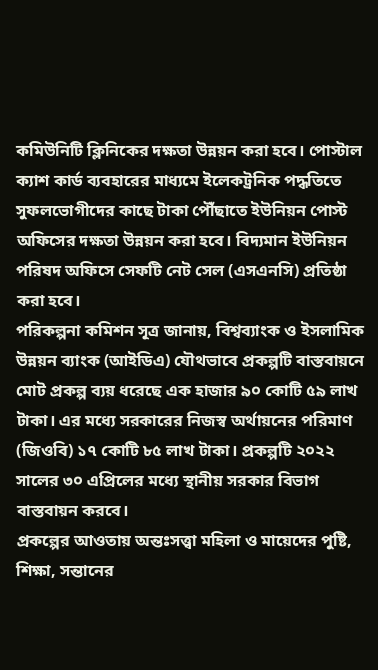কমিউনিটি ক্লিনিকের দক্ষতা উন্নয়ন করা হবে। পোস্টাল ক্যাশ কার্ড ব্যবহারের মাধ্যমে ইলেকট্রনিক পদ্ধতিতে সুফলভোগীদের কাছে টাকা পৌঁছাতে ইউনিয়ন পোস্ট অফিসের দক্ষতা উন্নয়ন করা হবে। বিদ্যমান ইউনিয়ন পরিষদ অফিসে সেফটি নেট সেল (এসএনসি) প্রতিষ্ঠা করা হবে।
পরিকল্পনা কমিশন সূত্র জানায়, বিশ্বব্যাংক ও ইসলামিক উন্নয়ন ব্যাংক (আইডিএ) যৌথভাবে প্রকল্পটি বাস্তবায়নে মোট প্রকল্প ব্যয় ধরেছে এক হাজার ৯০ কোটি ৫৯ লাখ টাকা। এর মধ্যে সরকারের নিজস্ব অর্থায়নের পরিমাণ (জিওবি) ১৭ কোটি ৮৫ লাখ টাকা। প্রকল্পটি ২০২২ সালের ৩০ এপ্রিলের মধ্যে স্থানীয় সরকার বিভাগ বাস্তবায়ন করবে।
প্রকল্পের আওতায় অন্তঃসত্ত্বা মহিলা ও মায়েদের পুষ্টি, শিক্ষা, সন্তানের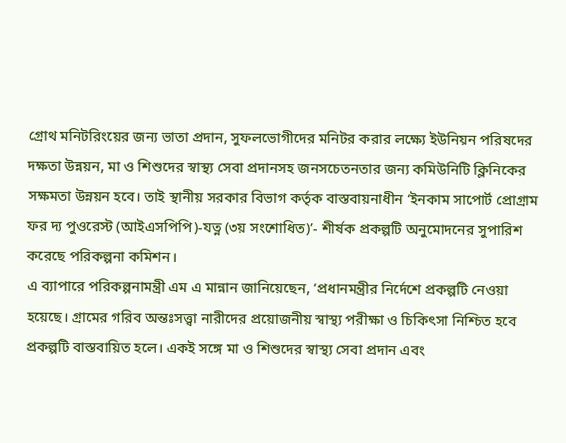গ্রোথ মনিটরিংয়ের জন্য ভাতা প্রদান, সুফলভোগীদের মনিটর করার লক্ষ্যে ইউনিয়ন পরিষদের দক্ষতা উন্নয়ন, মা ও শিশুদের স্বাস্থ্য সেবা প্রদানসহ জনসচেতনতার জন্য কমিউনিটি ক্লিনিকের সক্ষমতা উন্নয়ন হবে। তাই স্থানীয় সরকার বিভাগ কর্তৃক বাস্তবায়নাধীন ‘ইনকাম সাপোর্ট প্রোগ্রাম ফর দ্য পুওরেস্ট (আইএসপিপি)-যত্ন (৩য় সংশোধিত)’- শীর্ষক প্রকল্পটি অনুমোদনের সুপারিশ করেছে পরিকল্পনা কমিশন।
এ ব্যাপারে পরিকল্পনামন্ত্রী এম এ মান্নান জানিয়েছেন, ‘প্রধানমন্ত্রীর নির্দেশে প্রকল্পটি নেওয়া হয়েছে। গ্রামের গরিব অন্তঃসত্ত্বা নারীদের প্রয়োজনীয় স্বাস্থ্য পরীক্ষা ও চিকিৎসা নিশ্চিত হবে প্রকল্পটি বাস্তবায়িত হলে। একই সঙ্গে মা ও শিশুদের স্বাস্থ্য সেবা প্রদান এবং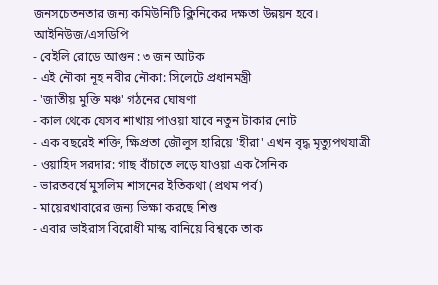জনসচেতনতার জন্য কমিউনিটি ক্লিনিকের দক্ষতা উন্নয়ন হবে।
আইনিউজ/এসডিপি
- বেইলি রোডে আগুন : ৩ জন আটক
- এই নৌকা নূহ নবীর নৌকা: সিলেটে প্রধানমন্ত্রী
- 'জাতীয় মুক্তি মঞ্চ' গঠনের ঘোষণা
- কাল থেকে যেসব শাখায় পাওয়া যাবে নতুন টাকার নোট
- এক বছরেই শক্তি, ক্ষিপ্রতা জৌলুস হারিয়ে 'হীরা' এখন বৃদ্ধ মৃত্যুপথযাত্রী
- ওয়াহিদ সরদার: গাছ বাঁচাতে লড়ে যাওয়া এক সৈনিক
- ভারতবর্ষে মুসলিম শাসনের ইতিকথা (প্রথম পর্ব)
- মায়েরখাবারের জন্য ভিক্ষা করছে শিশু
- এবার ভাইরাস বিরোধী মাস্ক বানিয়ে বিশ্বকে তাক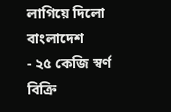লাগিয়ে দিলো বাংলাদেশ
- ২৫ কেজি স্বর্ণ বিক্রি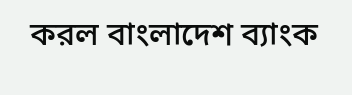করল বাংলাদেশ ব্যাংক